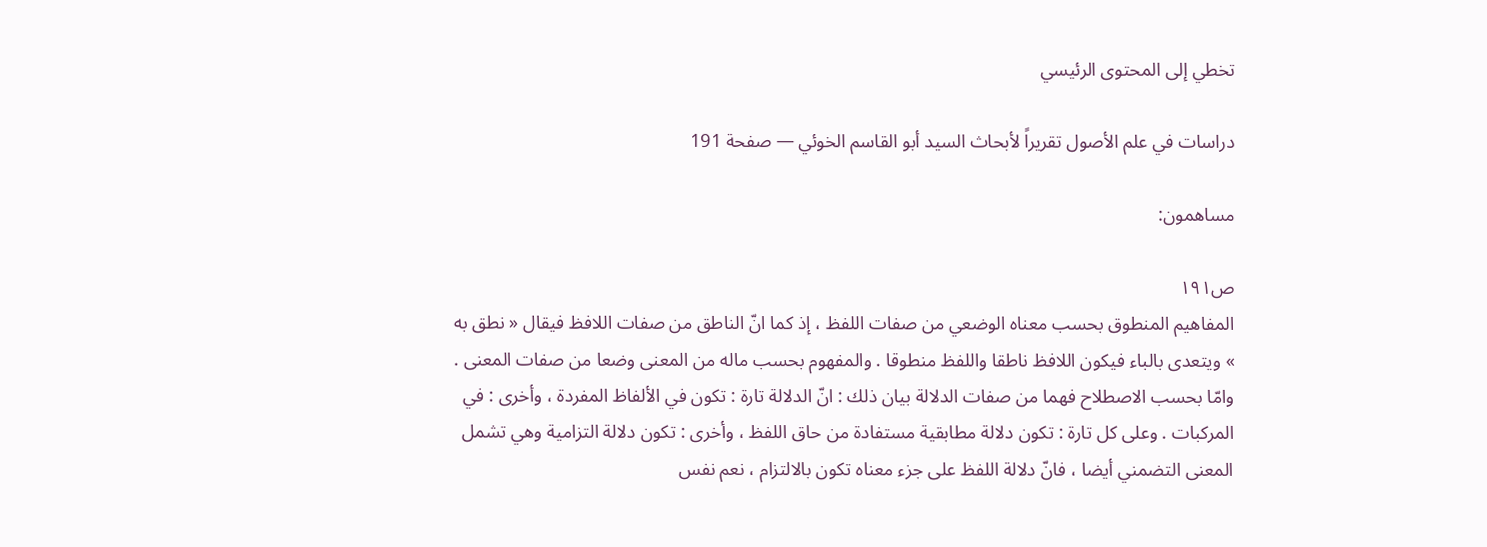تخطي إلى المحتوى الرئيسي

دراسات في علم الأصول تقريراً لأبحاث السيد أبو القاسم الخوئي — صفحة 191

مساهمون:

ص١٩١
المفاهيم المنطوق بحسب معناه الوضعي من صفات اللفظ ، إذ كما انّ الناطق من صفات اللافظ فيقال « نطق به » ويتعدى بالباء فيكون اللافظ ناطقا واللفظ منطوقا . والمفهوم بحسب ماله من المعنى وضعا من صفات المعنى . وامّا بحسب الاصطلاح فهما من صفات الدلالة بيان ذلك : انّ الدلالة تارة : تكون في الألفاظ المفردة ، وأخرى : في المركبات . وعلى كل تارة : تكون دلالة مطابقية مستفادة من حاق اللفظ ، وأخرى : تكون دلالة التزامية وهي تشمل المعنى التضمني أيضا ، فانّ دلالة اللفظ على جزء معناه تكون بالالتزام ، نعم نفس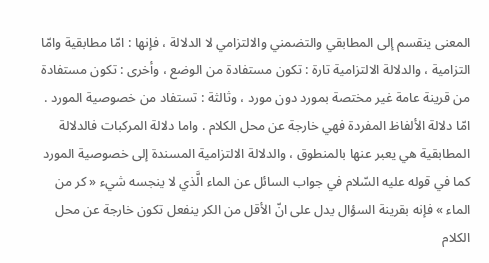المعنى ينقسم إلى المطابقي والتضمني والالتزامي لا الدلالة ، فإنها : امّا مطابقية وامّا التزامية ، والدلالة الالتزامية تارة : تكون مستفادة من الوضع ، وأخرى : تكون مستفادة من قرينة عامة غير مختصة بمورد دون مورد ، وثالثة : تستفاد من خصوصية المورد . امّا دلالة الألفاظ المفردة فهي خارجة عن محل الكلام . واما دلالة المركبات فالدلالة المطابقية هي يعبر عنها بالمنطوق ، والدلالة الالتزامية المسندة إلى خصوصية المورد كما في قوله عليه السّلام في جواب السائل عن الماء الَّذي لا ينجسه شيء « كر من الماء » فإنه بقرينة السؤال يدل على انّ الأقل من الكر ينفعل تكون خارجة عن محل الكلام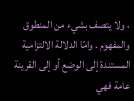، ولا يتصف بشيء من المنطوق والمفهوم . وامّا الدلالة الالتزامية المستندة إلى الوضع أو إلى القرينة عامة فهي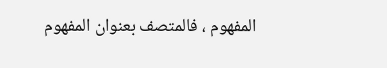المفهوم ، فالمتصف بعنوان المفهوم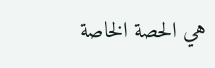هي الحصة الخاصة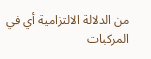من الدلالة الالتزامية أي في المركبات